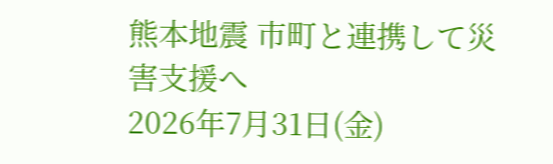熊本地震 市町と連携して災害支援へ
2026年7月31日(金)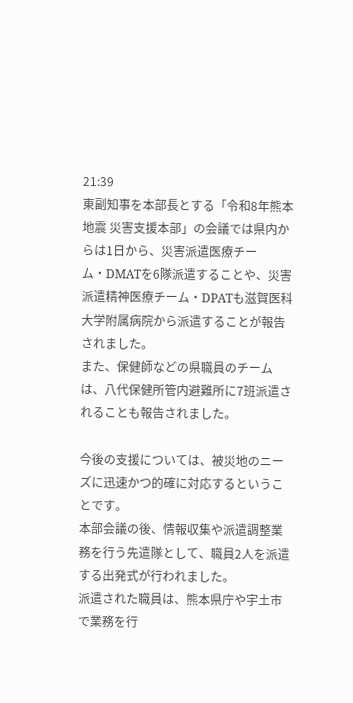21:39
東副知事を本部長とする「令和8年熊本地震 災害支援本部」の会議では県内からは1日から、災害派遣医療チーム・DMATを6隊派遣することや、災害派遣精神医療チーム・DPATも滋賀医科大学附属病院から派遣することが報告されました。
また、保健師などの県職員のチームは、八代保健所管内避難所に7班派遣されることも報告されました。

今後の支援については、被災地のニーズに迅速かつ的確に対応するということです。
本部会議の後、情報収集や派遣調整業務を行う先遣隊として、職員2人を派遣する出発式が行われました。
派遣された職員は、熊本県庁や宇土市で業務を行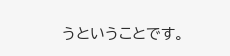うということです。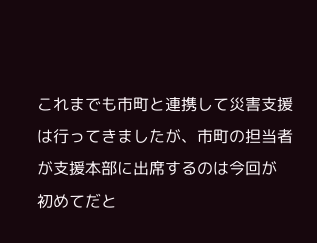これまでも市町と連携して災害支援は行ってきましたが、市町の担当者が支援本部に出席するのは今回が
初めてだと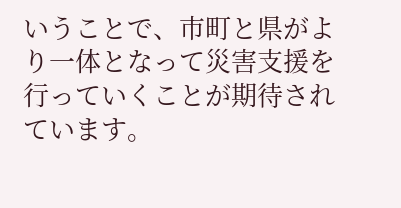いうことで、市町と県がより一体となって災害支援を行っていくことが期待されています。